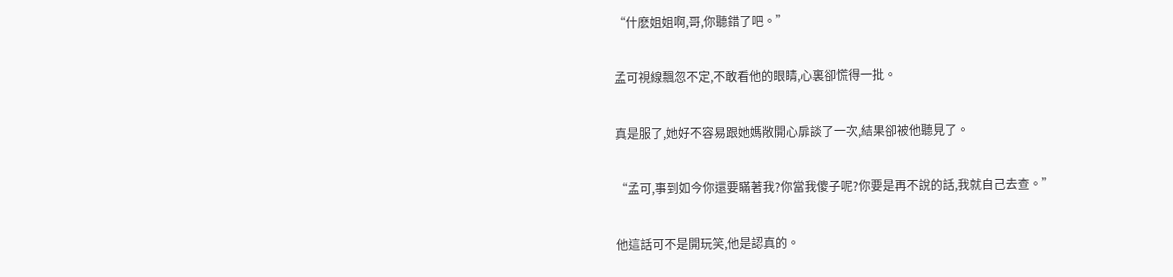“什麽姐姐啊,哥,你聽錯了吧。”

孟可視線飄忽不定,不敢看他的眼睛,心裏卻慌得一批。

真是服了,她好不容易跟她媽敞開心扉談了一次,結果卻被他聽見了。

“孟可,事到如今你還要瞞著我?你當我傻子呢?你要是再不說的話,我就自己去查。”

他這話可不是開玩笑,他是認真的。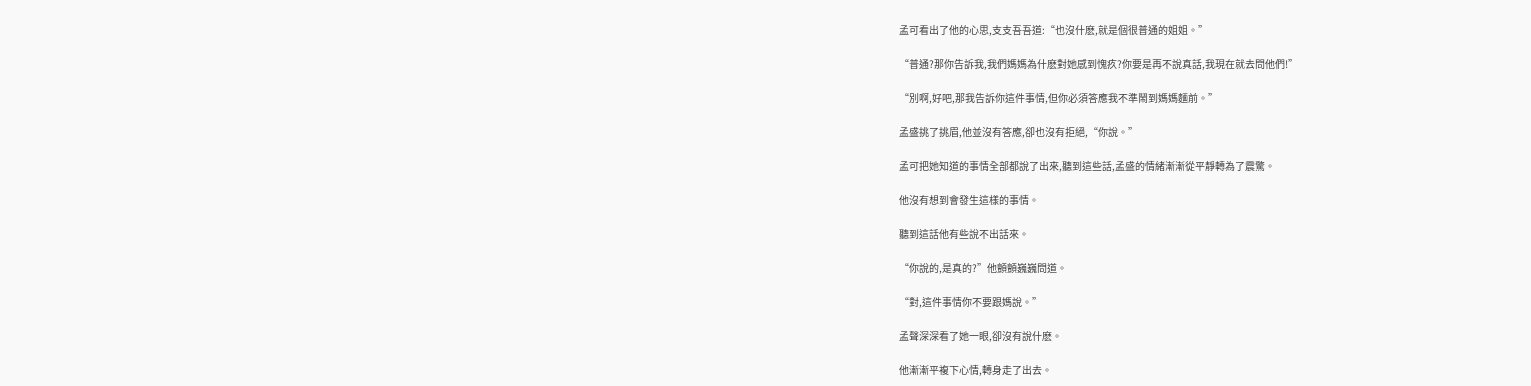孟可看出了他的心思,支支吾吾道:“也沒什麽,就是個很普通的姐姐。”

“普通?那你告訴我,我們媽媽為什麽對她感到愧疚?你要是再不說真話,我現在就去問他們!”

“別啊,好吧,那我告訴你這件事情,但你必須答應我不準鬧到媽媽麵前。”

孟盛挑了挑眉,他並沒有答應,卻也沒有拒絕,“你說。”

孟可把她知道的事情全部都說了出來,聽到這些話,孟盛的情緒漸漸從平靜轉為了震驚。

他沒有想到會發生這樣的事情。

聽到這話他有些說不出話來。

“你說的,是真的?”他顫顫巍巍問道。

“對,這件事情你不要跟媽說。”

孟聲深深看了她一眼,卻沒有說什麽。

他漸漸平複下心情,轉身走了出去。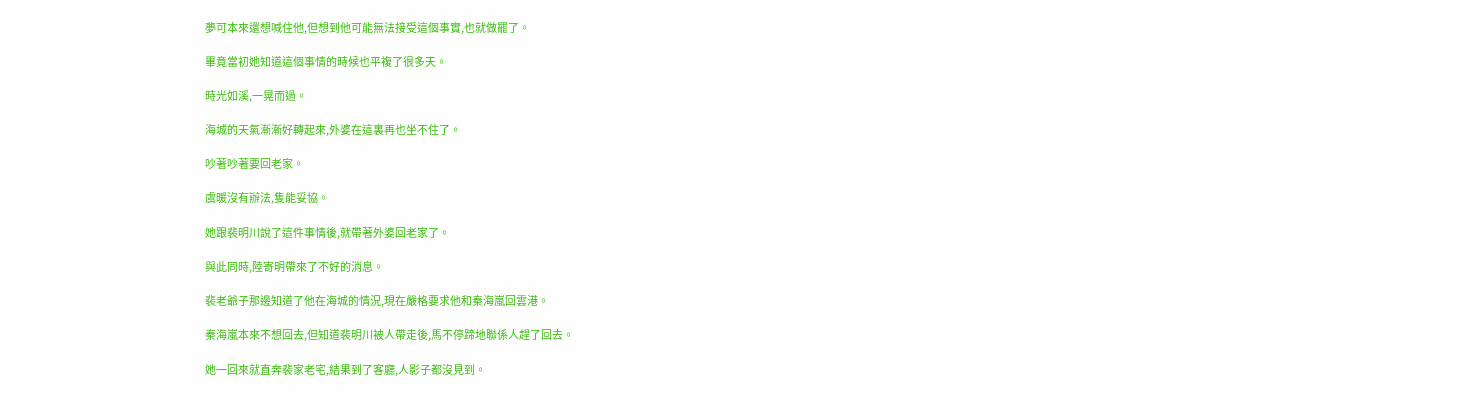夢可本來還想喊住他,但想到他可能無法接受這個事實,也就做罷了。

畢竟當初她知道這個事情的時候也平複了很多天。

時光如溪,一晃而過。

海城的天氣漸漸好轉起來,外婆在這裏再也坐不住了。

吵著吵著要回老家。

虞暖沒有辦法,隻能妥協。

她跟裴明川說了這件事情後,就帶著外婆回老家了。

與此同時,陸寄明帶來了不好的消息。

裴老爺子那邊知道了他在海城的情況,現在嚴格要求他和秦海嵐回雲港。

秦海嵐本來不想回去,但知道裴明川被人帶走後,馬不停蹄地聯係人趕了回去。

她一回來就直奔裴家老宅,結果到了客廳,人影子都沒見到。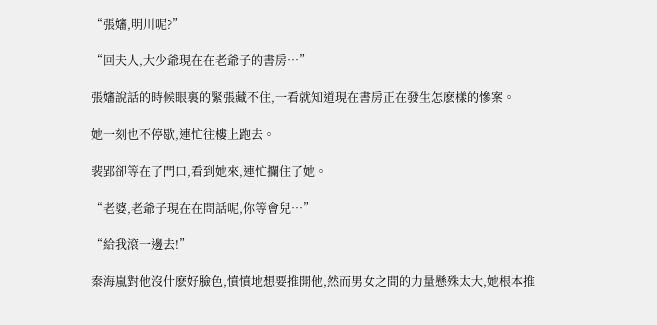“張嬸,明川呢?”

“回夫人,大少爺現在在老爺子的書房…”

張嬸說話的時候眼裏的緊張藏不住,一看就知道現在書房正在發生怎麽樣的慘案。

她一刻也不停歇,連忙往樓上跑去。

裴郢卻等在了門口,看到她來,連忙攔住了她。

“老婆,老爺子現在在問話呢,你等會兒…”

“給我滾一邊去!”

秦海嵐對他沒什麽好臉色,憤憤地想要推開他,然而男女之間的力量懸殊太大,她根本推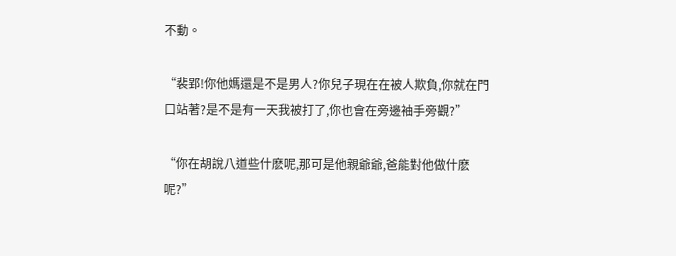不動。

“裴郢!你他媽還是不是男人?你兒子現在在被人欺負,你就在門口站著?是不是有一天我被打了,你也會在旁邊袖手旁觀?”

“你在胡說八道些什麽呢,那可是他親爺爺,爸能對他做什麽呢?”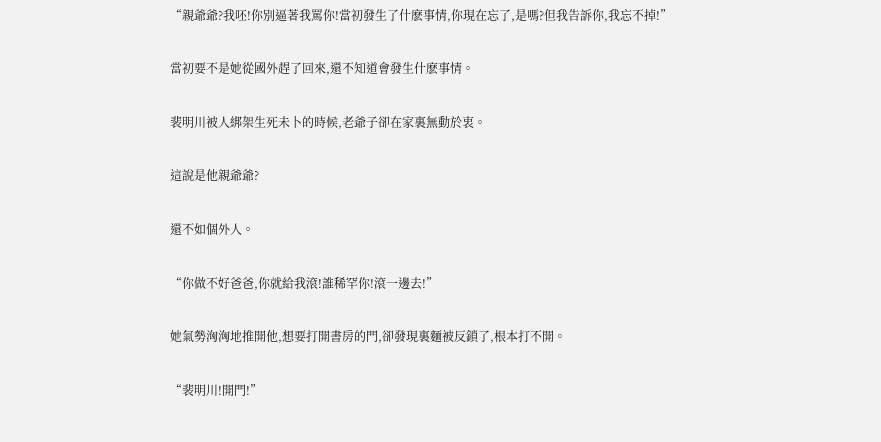“親爺爺?我呸!你別逼著我罵你!當初發生了什麽事情,你現在忘了,是嗎?但我告訴你,我忘不掉!”

當初要不是她從國外趕了回來,還不知道會發生什麽事情。

裴明川被人綁架生死未卜的時候,老爺子卻在家裏無動於衷。

這說是他親爺爺?

還不如個外人。

“你做不好爸爸,你就給我滾!誰稀罕你!滾一邊去!”

她氣勢洶洶地推開他,想要打開書房的門,卻發現裏麵被反鎖了,根本打不開。

“裴明川!開門!”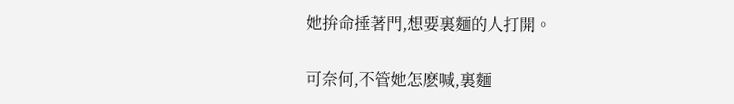她拚命捶著門,想要裏麵的人打開。

可奈何,不管她怎麽喊,裏麵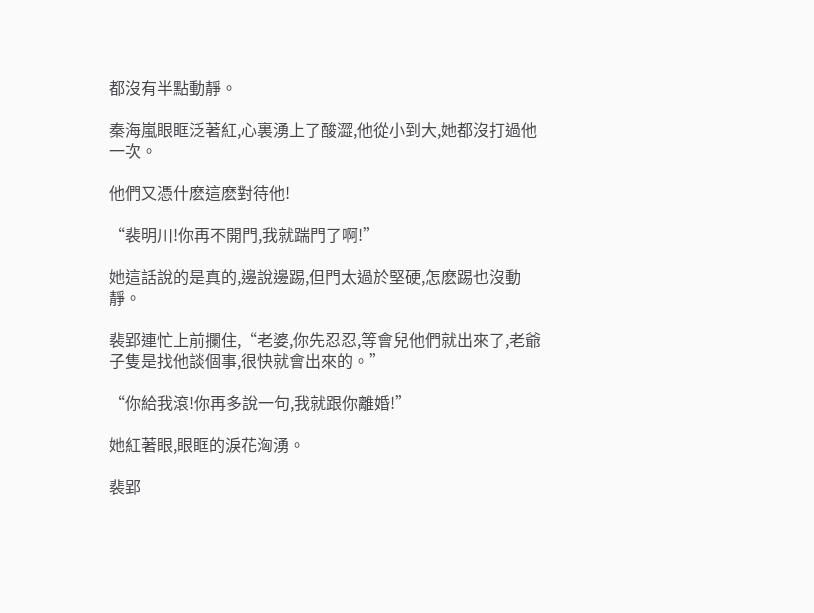都沒有半點動靜。

秦海嵐眼眶泛著紅,心裏湧上了酸澀,他從小到大,她都沒打過他一次。

他們又憑什麽這麽對待他!

“裴明川!你再不開門,我就踹門了啊!”

她這話說的是真的,邊說邊踢,但門太過於堅硬,怎麽踢也沒動靜。

裴郢連忙上前攔住,“老婆,你先忍忍,等會兒他們就出來了,老爺子隻是找他談個事,很快就會出來的。”

“你給我滾!你再多說一句,我就跟你離婚!”

她紅著眼,眼眶的淚花洶湧。

裴郢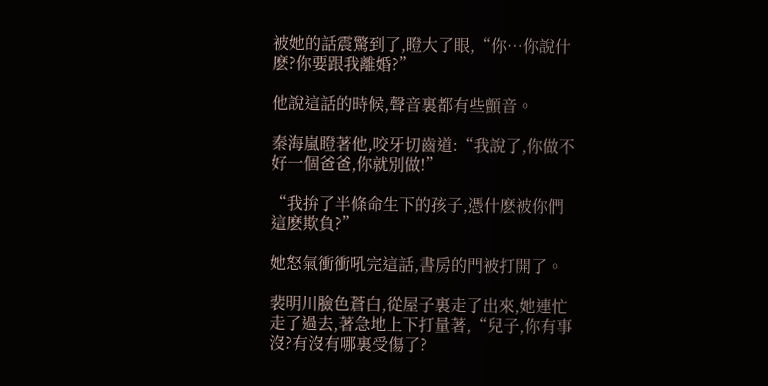被她的話震驚到了,瞪大了眼,“你…你說什麽?你要跟我離婚?”

他說這話的時候,聲音裏都有些顫音。

秦海嵐瞪著他,咬牙切齒道:“我說了,你做不好一個爸爸,你就別做!”

“我拚了半條命生下的孩子,憑什麽被你們這麽欺負?”

她怒氣衝衝吼完這話,書房的門被打開了。

裴明川臉色蒼白,從屋子裏走了出來,她連忙走了過去,著急地上下打量著,“兒子,你有事沒?有沒有哪裏受傷了?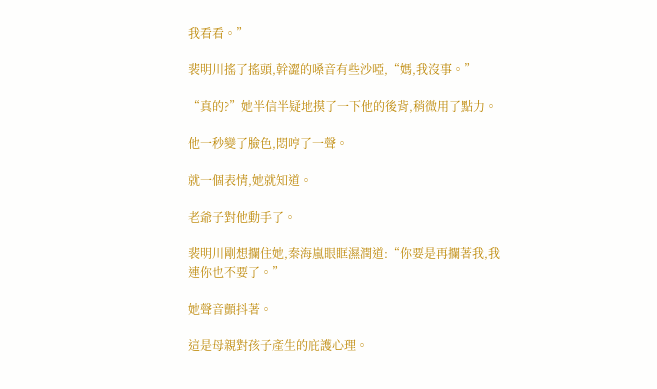我看看。”

裴明川搖了搖頭,幹澀的嗓音有些沙啞,“媽,我沒事。”

“真的?”她半信半疑地摸了一下他的後背,稍微用了點力。

他一秒變了臉色,悶哼了一聲。

就一個表情,她就知道。

老爺子對他動手了。

裴明川剛想攔住她,秦海嵐眼眶濕潤道:“你要是再攔著我,我連你也不要了。”

她聲音顫抖著。

這是母親對孩子產生的庇護心理。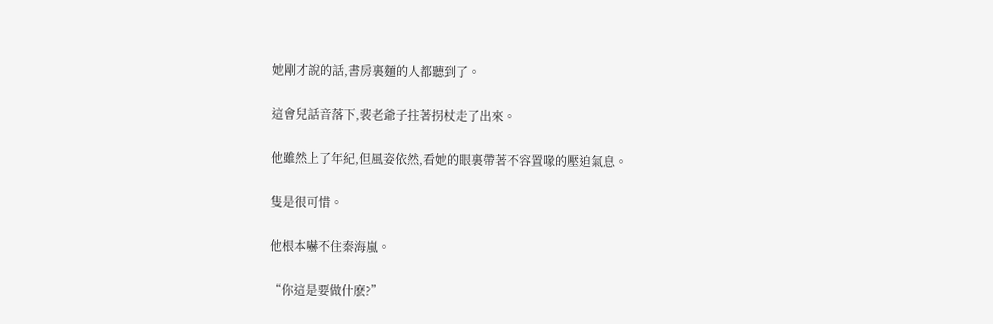她剛才說的話,書房裏麵的人都聽到了。

這會兒話音落下,裴老爺子拄著拐杖走了出來。

他雖然上了年紀,但風姿依然,看她的眼裏帶著不容置喙的壓迫氣息。

隻是很可惜。

他根本嚇不住秦海嵐。

“你這是要做什麽?”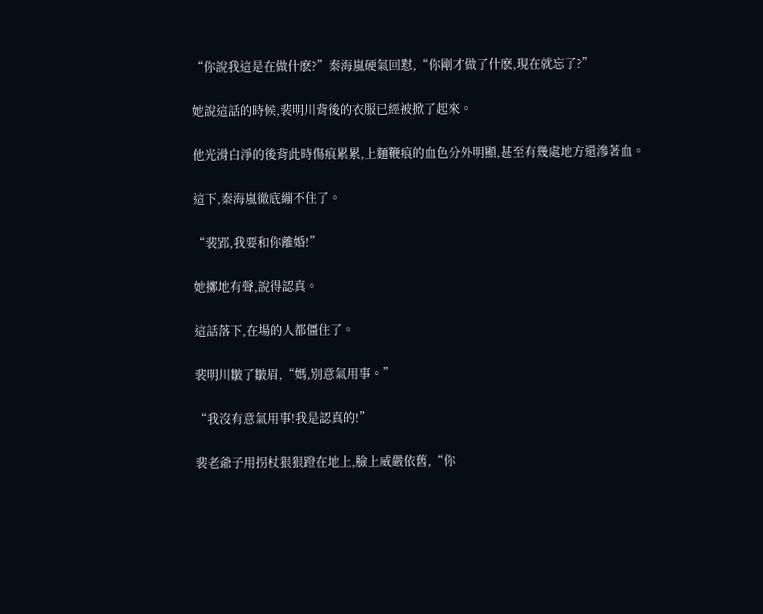“你說我這是在做什麽?”秦海嵐硬氣回懟,“你剛才做了什麽,現在就忘了?”

她說這話的時候,裴明川背後的衣服已經被掀了起來。

他光滑白淨的後背此時傷痕累累,上麵鞭痕的血色分外明顯,甚至有幾處地方還滲著血。

這下,秦海嵐徹底繃不住了。

“裴郢,我要和你離婚!”

她擲地有聲,說得認真。

這話落下,在場的人都僵住了。

裴明川皺了皺眉,“媽,別意氣用事。”

“我沒有意氣用事!我是認真的!”

裴老爺子用拐杖狠狠蹬在地上,臉上威嚴依舊,“你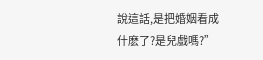說這話,是把婚姻看成什麽了?是兒戲嗎?”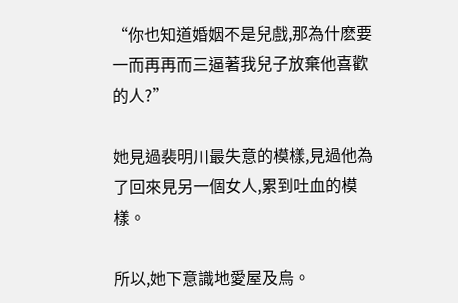“你也知道婚姻不是兒戲,那為什麽要一而再再而三逼著我兒子放棄他喜歡的人?”

她見過裴明川最失意的模樣,見過他為了回來見另一個女人,累到吐血的模樣。

所以,她下意識地愛屋及烏。